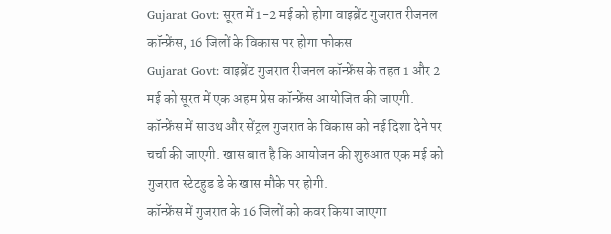Gujarat Govt: सूरत में 1-2 मई को होगा वाइब्रेंट गुजरात रीजनल कॉन्फ्रेंस, 16 जिलों के विकास पर होगा फोकस
Gujarat Govt: वाइब्रेंट गुजरात रीजनल कॉन्फ्रेंस के तहत 1 और 2 मई को सूरत में एक अहम प्रेस कॉन्फ्रेंस आयोजित की जाएगी. कॉन्फ्रेंस में साउथ और सेंट्रल गुजरात के विकास को नई दिशा देने पर चर्चा की जाएगी. खास बात है कि आयोजन की शुरुआत एक मई को गुजरात स्टेटहुड डे के खास मौके पर होगी.
कॉन्फ्रेंस में गुजरात के 16 जिलों को कवर किया जाएगा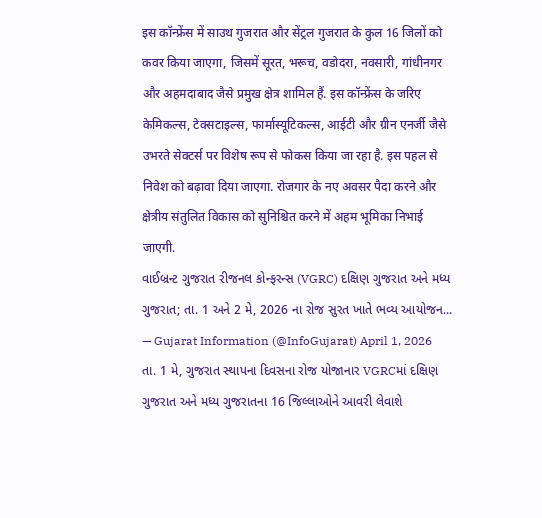इस कॉन्फ्रेंस में साउथ गुजरात और सेंट्रल गुजरात के कुल 16 जिलों को कवर किया जाएगा, जिसमें सूरत, भरूच, वडोदरा, नवसारी, गांधीनगर और अहमदाबाद जैसे प्रमुख क्षेत्र शामिल हैं. इस कॉन्फ्रेंस के जरिए केमिकल्स, टेक्सटाइल्स, फार्मास्यूटिकल्स, आईटी और ग्रीन एनर्जी जैसे उभरते सेक्टर्स पर विशेष रूप से फोकस किया जा रहा है. इस पहल से निवेश को बढ़ावा दिया जाएगा. रोजगार के नए अवसर पैदा करने और क्षेत्रीय संतुलित विकास को सुनिश्चित करने में अहम भूमिका निभाई जाएगी.
વાઈબ્રન્ટ ગુજરાત રીજનલ કોન્ફરન્સ (VGRC) દક્ષિણ ગુજરાત અને મધ્ય ગુજરાત; તા. 1 અને 2 મે, 2026 ના રોજ સુરત ખાતે ભવ્ય આયોજન...
— Gujarat Information (@InfoGujarat) April 1, 2026
તા. 1 મે, ગુજરાત સ્થાપના દિવસના રોજ યોજાનાર VGRCમાં દક્ષિણ ગુજરાત અને મધ્ય ગુજરાતના 16 જિલ્લાઓને આવરી લેવાશે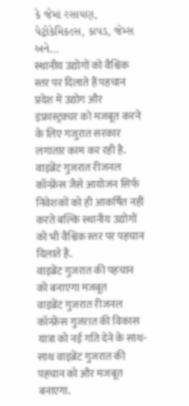કે જેમાં રસાયણ, પેટ્રોકેમિકલ્સ, કાપડ, જેમ્સ અને…
स्थानीय उद्योगों को वैश्विक स्तर पर दिलाते हैं पहचान
प्रदेश में उद्योग और इंफ्रास्ट्रक्चर को मजबूत करने के लिए गजुरात सरकार लगातार काम कर रही है. वाइब्रेंट गुजरात रीजनल कॉन्फ्रेंस जैसे आयोजन सिर्फ निवेशकों को ही आकर्षित नहीं करते बल्कि स्थानीय उद्योगों को भी वैश्विक स्तर पर पहचान दिलाते हैं.
वाइब्रेंट गुजरात की पहचान को बनाएगा मजबूत
वाइब्रेंट गुजरात रीजनल कॉन्फ्रेंस गुजरात की विकास यात्रा को नई गति देने के साथ-साथ वाइब्रेंट गुजरात की पहचान को और मजबूत बनाएगा.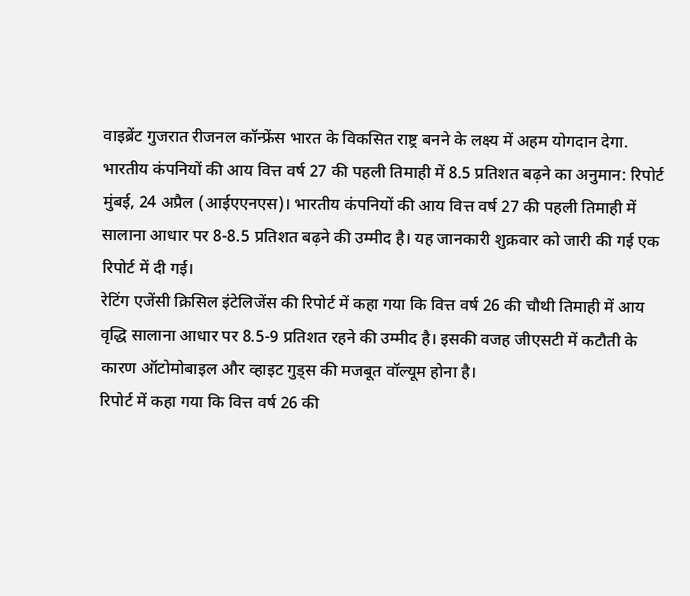वाइब्रेंट गुजरात रीजनल कॉन्फ्रेंस भारत के विकसित राष्ट्र बनने के लक्ष्य में अहम योगदान देगा.
भारतीय कंपनियों की आय वित्त वर्ष 27 की पहली तिमाही में 8.5 प्रतिशत बढ़ने का अनुमान: रिपोर्ट
मुंबई, 24 अप्रैल (आईएएनएस)। भारतीय कंपनियों की आय वित्त वर्ष 27 की पहली तिमाही में सालाना आधार पर 8-8.5 प्रतिशत बढ़ने की उम्मीद है। यह जानकारी शुक्रवार को जारी की गई एक रिपोर्ट में दी गई।
रेटिंग एजेंसी क्रिसिल इंटेलिजेंस की रिपोर्ट में कहा गया कि वित्त वर्ष 26 की चौथी तिमाही में आय वृद्धि सालाना आधार पर 8.5-9 प्रतिशत रहने की उम्मीद है। इसकी वजह जीएसटी में कटौती के कारण ऑटोमोबाइल और व्हाइट गुड्स की मजबूत वॉल्यूम होना है।
रिपोर्ट में कहा गया कि वित्त वर्ष 26 की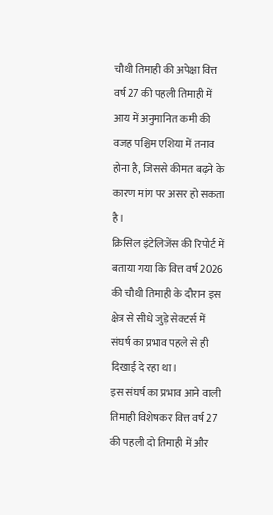चौथी तिमाही की अपेक्षा वित्त वर्ष 27 की पहली तिमाही में आय में अनुमानित कमी की वजह पश्चिम एशिया में तनाव होना है, जिससे कीमत बढ़ने के कारण मांग पर असर हो सकता है।
क्रिसिल इंटेलिजेंस की रिपोर्ट में बताया गया कि वित्त वर्ष 2026 की चौथी तिमाही के दौरान इस क्षेत्र से सीधे जुड़े सेक्टर्स में संघर्ष का प्रभाव पहले से ही दिखाई दे रहा था।
इस संघर्ष का प्रभाव आने वाली तिमाही विशेषकर वित्त वर्ष 27 की पहली दो तिमाही में और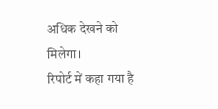अधिक देखने को मिलेगा।
रिपोर्ट में कहा गया है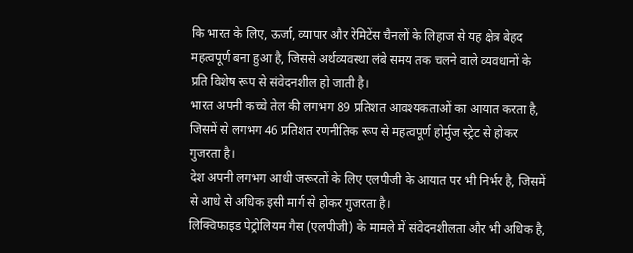कि भारत के लिए, ऊर्जा, व्यापार और रेमिटेंस चैनलों के लिहाज से यह क्षेत्र बेहद महत्वपूर्ण बना हुआ है, जिससे अर्थव्यवस्था लंबे समय तक चलने वाले व्यवधानों के प्रति विशेष रूप से संवेदनशील हो जाती है।
भारत अपनी कच्चे तेल की लगभग 89 प्रतिशत आवश्यकताओं का आयात करता है, जिसमें से लगभग 46 प्रतिशत रणनीतिक रूप से महत्वपूर्ण होर्मुज स्ट्रेट से होकर गुजरता है।
देश अपनी लगभग आधी जरूरतों के लिए एलपीजी के आयात पर भी निर्भर है, जिसमें से आधे से अधिक इसी मार्ग से होकर गुजरता है।
लिक्विफाइड पेट्रोलियम गैस (एलपीजी) के मामले में संवेदनशीलता और भी अधिक है,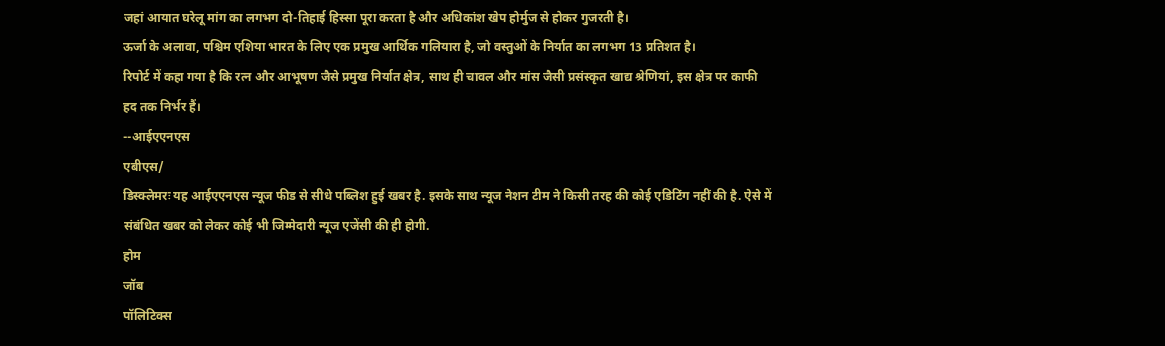जहां आयात घरेलू मांग का लगभग दो-तिहाई हिस्सा पूरा करता है और अधिकांश खेप होर्मुज से होकर गुजरती है।
ऊर्जा के अलावा, पश्चिम एशिया भारत के लिए एक प्रमुख आर्थिक गलियारा है, जो वस्तुओं के निर्यात का लगभग 13 प्रतिशत है।
रिपोर्ट में कहा गया है कि रत्न और आभूषण जैसे प्रमुख निर्यात क्षेत्र, साथ ही चावल और मांस जैसी प्रसंस्कृत खाद्य श्रेणियां, इस क्षेत्र पर काफी हद तक निर्भर हैं।
--आईएएनएस
एबीएस/
डिस्क्लेमरः यह आईएएनएस न्यूज फीड से सीधे पब्लिश हुई खबर है. इसके साथ न्यूज नेशन टीम ने किसी तरह की कोई एडिटिंग नहीं की है. ऐसे में संबंधित खबर को लेकर कोई भी जिम्मेदारी न्यूज एजेंसी की ही होगी.
होम
जॉब
पॉलिटिक्स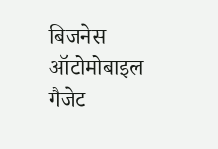बिजनेस
ऑटोमोबाइल
गैजेट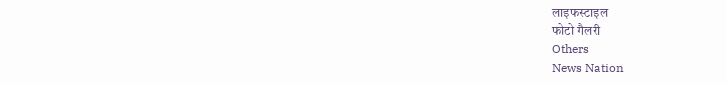लाइफस्टाइल
फोटो गैलरी
Others
News Nation